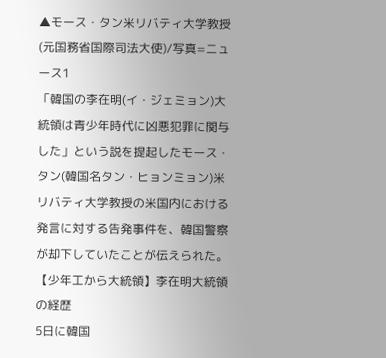▲モース・タン米リバティ大学教授(元国務省国際司法大使)/写真=ニュース1
「韓国の李在明(イ・ジェミョン)大統領は青少年時代に凶悪犯罪に関与した」という説を提起したモース・タン(韓国名タン・ヒョンミョン)米リバティ大学教授の米国内における発言に対する告発事件を、韓国警察が却下していたことが伝えられた。
【少年工から大統領】李在明大統領の経歴
5日に韓国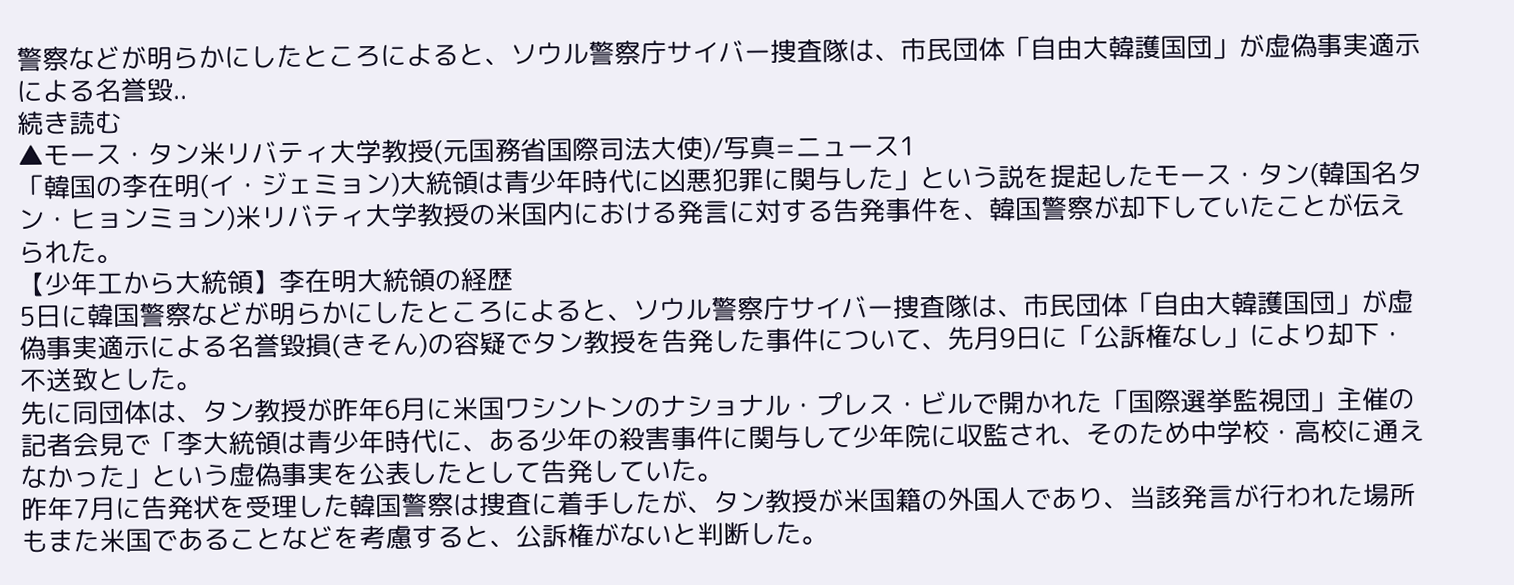警察などが明らかにしたところによると、ソウル警察庁サイバー捜査隊は、市民団体「自由大韓護国団」が虚偽事実適示による名誉毀..
続き読む
▲モース・タン米リバティ大学教授(元国務省国際司法大使)/写真=ニュース1
「韓国の李在明(イ・ジェミョン)大統領は青少年時代に凶悪犯罪に関与した」という説を提起したモース・タン(韓国名タン・ヒョンミョン)米リバティ大学教授の米国内における発言に対する告発事件を、韓国警察が却下していたことが伝えられた。
【少年工から大統領】李在明大統領の経歴
5日に韓国警察などが明らかにしたところによると、ソウル警察庁サイバー捜査隊は、市民団体「自由大韓護国団」が虚偽事実適示による名誉毀損(きそん)の容疑でタン教授を告発した事件について、先月9日に「公訴権なし」により却下・不送致とした。
先に同団体は、タン教授が昨年6月に米国ワシントンのナショナル・プレス・ビルで開かれた「国際選挙監視団」主催の記者会見で「李大統領は青少年時代に、ある少年の殺害事件に関与して少年院に収監され、そのため中学校・高校に通えなかった」という虚偽事実を公表したとして告発していた。
昨年7月に告発状を受理した韓国警察は捜査に着手したが、タン教授が米国籍の外国人であり、当該発言が行われた場所もまた米国であることなどを考慮すると、公訴権がないと判断した。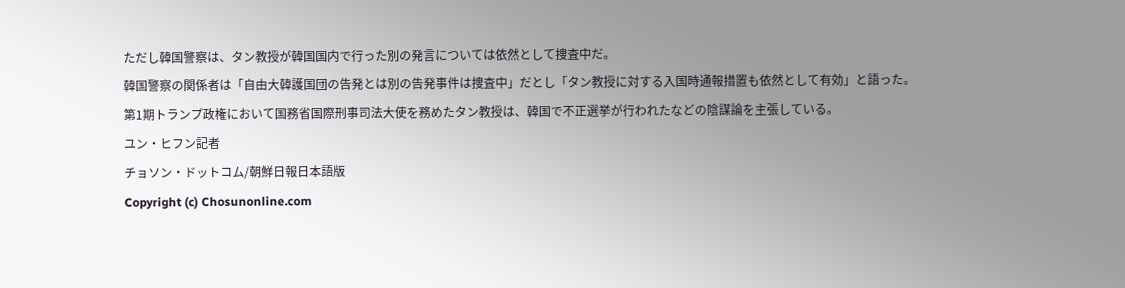ただし韓国警察は、タン教授が韓国国内で行った別の発言については依然として捜査中だ。
韓国警察の関係者は「自由大韓護国団の告発とは別の告発事件は捜査中」だとし「タン教授に対する入国時通報措置も依然として有効」と語った。
第1期トランプ政権において国務省国際刑事司法大使を務めたタン教授は、韓国で不正選挙が行われたなどの陰謀論を主張している。
ユン・ヒフン記者
チョソン・ドットコム/朝鮮日報日本語版
Copyright (c) Chosunonline.com